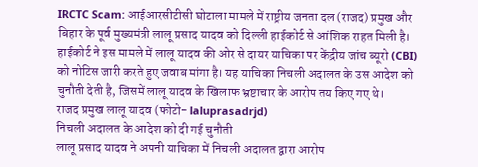IRCTC Scam: आईआरसीटीसी घोटाला मामले में राष्ट्रीय जनता दल (राजद) प्रमुख और बिहार के पूर्व मुख्यमंत्री लालू प्रसाद यादव को दिल्ली हाईकोर्ट से आंशिक राहत मिली है। हाईकोर्ट ने इस मामले में लालू यादव की ओर से दायर याचिका पर केंद्रीय जांच ब्यूरो (CBI) को नोटिस जारी करते हुए जवाब मांगा है। यह याचिका निचली अदालत के उस आदेश को चुनौती देती है, जिसमें लालू यादव के खिलाफ भ्रष्टाचार के आरोप तय किए गए थे।
राजद प्रमुख लालू यादव (फोटो- laluprasadrjd)
निचली अदालत के आदेश को दी गई चुनौती
लालू प्रसाद यादव ने अपनी याचिका में निचली अदालत द्वारा आरोप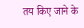तय किए जाने के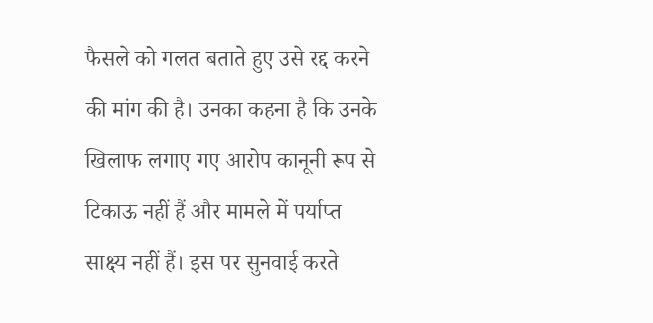फैसले को गलत बताते हुए उसे रद्द करने की मांग की है। उनका कहना है कि उनके खिलाफ लगाए गए आरोप कानूनी रूप से टिकाऊ नहीं हैं और मामले में पर्याप्त साक्ष्य नहीं हैं। इस पर सुनवाई करते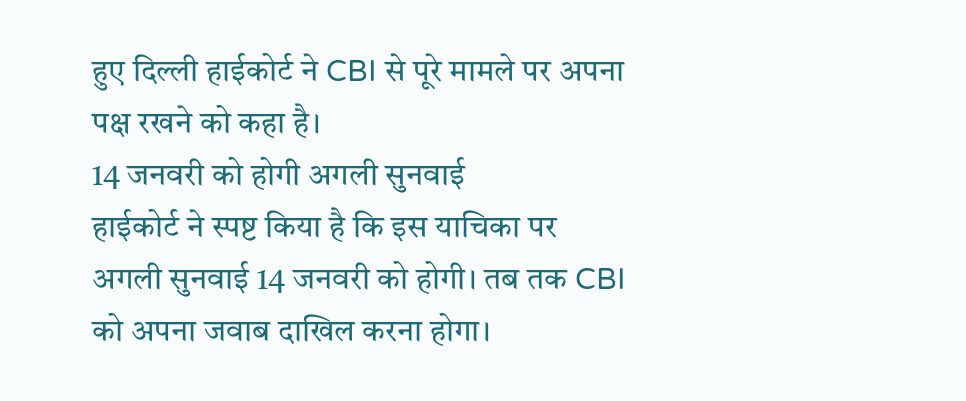हुए दिल्ली हाईकोर्ट ने CBI से पूरे मामले पर अपना पक्ष रखने को कहा है।
14 जनवरी को होगी अगली सुनवाई
हाईकोर्ट ने स्पष्ट किया है कि इस याचिका पर अगली सुनवाई 14 जनवरी को होगी। तब तक CBI को अपना जवाब दाखिल करना होगा।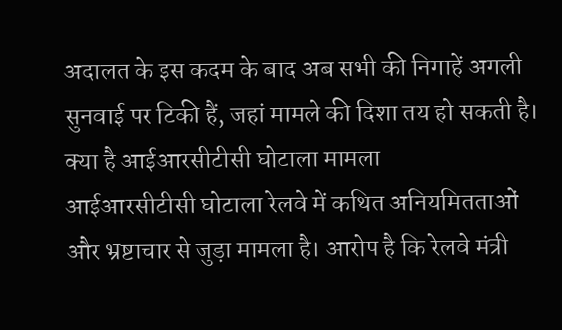अदालत के इस कदम के बाद अब सभी की निगाहें अगली सुनवाई पर टिकी हैं, जहां मामले की दिशा तय हो सकती है।
क्या है आईआरसीटीसी घोटाला मामला
आईआरसीटीसी घोटाला रेलवे में कथित अनियमितताओं और भ्रष्टाचार से जुड़ा मामला है। आरोप है कि रेलवे मंत्री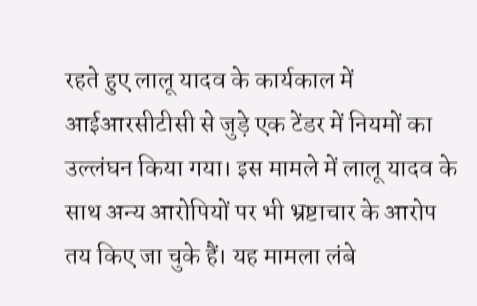रहते हुए लालू यादव के कार्यकाल में आईआरसीटीसी से जुड़े एक टेंडर में नियमों का उल्लंघन किया गया। इस मामले में लालू यादव के साथ अन्य आरोपियों पर भी भ्रष्टाचार के आरोप तय किए जा चुके हैं। यह मामला लंबे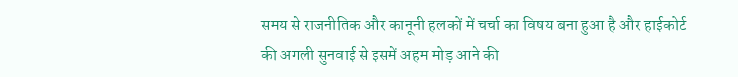समय से राजनीतिक और कानूनी हलकों में चर्चा का विषय बना हुआ है और हाईकोर्ट की अगली सुनवाई से इसमें अहम मोड़ आने की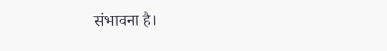संभावना है।